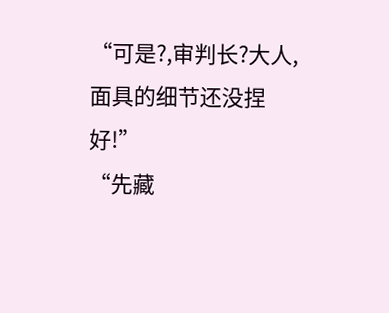“可是?,审判长?大人,面具的细节还没捏好!”
“先藏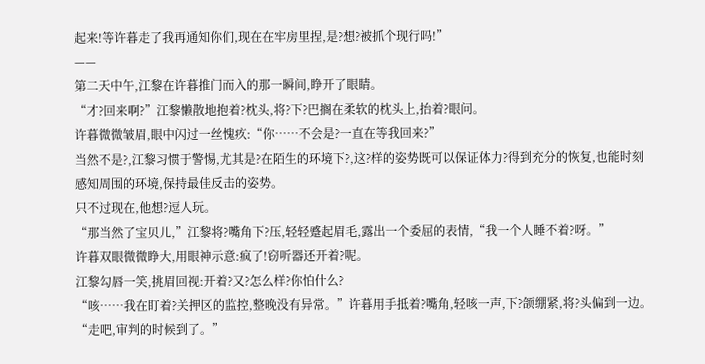起来!等许暮走了我再通知你们,现在在牢房里捏,是?想?被抓个现行吗!”
——
第二天中午,江黎在许暮推门而入的那一瞬间,睁开了眼睛。
“才?回来啊?”江黎懒散地抱着?枕头,将?下?巴搁在柔软的枕头上,抬着?眼问。
许暮微微皱眉,眼中闪过一丝愧疚:“你……不会是?一直在等我回来?”
当然不是?,江黎习惯于警惕,尤其是?在陌生的环境下?,这?样的姿势既可以保证体力?得到充分的恢复,也能时刻感知周围的环境,保持最佳反击的姿势。
只不过现在,他想?逗人玩。
“那当然了宝贝儿,”江黎将?嘴角下?压,轻轻蹙起眉毛,露出一个委屈的表情,“我一个人睡不着?呀。”
许暮双眼微微睁大,用眼神示意:疯了!窃听器还开着?呢。
江黎勾唇一笑,挑眉回视:开着?又?怎么样?你怕什么?
“咳……我在盯着?关押区的监控,整晚没有异常。”许暮用手抵着?嘴角,轻咳一声,下?颌绷紧,将?头偏到一边。
“走吧,审判的时候到了。”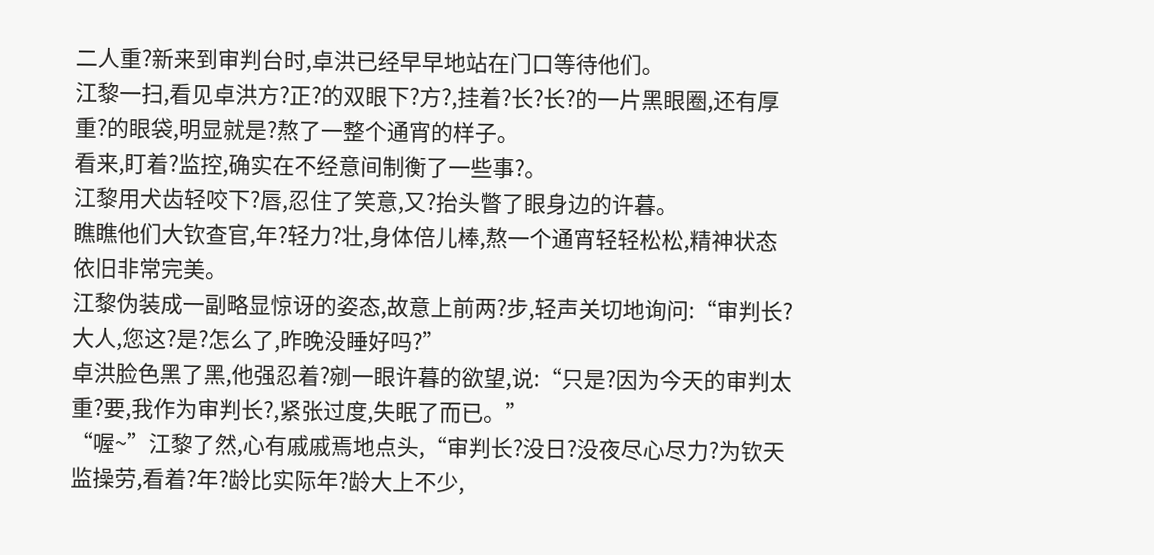二人重?新来到审判台时,卓洪已经早早地站在门口等待他们。
江黎一扫,看见卓洪方?正?的双眼下?方?,挂着?长?长?的一片黑眼圈,还有厚重?的眼袋,明显就是?熬了一整个通宵的样子。
看来,盯着?监控,确实在不经意间制衡了一些事?。
江黎用犬齿轻咬下?唇,忍住了笑意,又?抬头瞥了眼身边的许暮。
瞧瞧他们大钦查官,年?轻力?壮,身体倍儿棒,熬一个通宵轻轻松松,精神状态依旧非常完美。
江黎伪装成一副略显惊讶的姿态,故意上前两?步,轻声关切地询问:“审判长?大人,您这?是?怎么了,昨晚没睡好吗?”
卓洪脸色黑了黑,他强忍着?剜一眼许暮的欲望,说:“只是?因为今天的审判太重?要,我作为审判长?,紧张过度,失眠了而已。”
“喔~”江黎了然,心有戚戚焉地点头,“审判长?没日?没夜尽心尽力?为钦天监操劳,看着?年?龄比实际年?龄大上不少,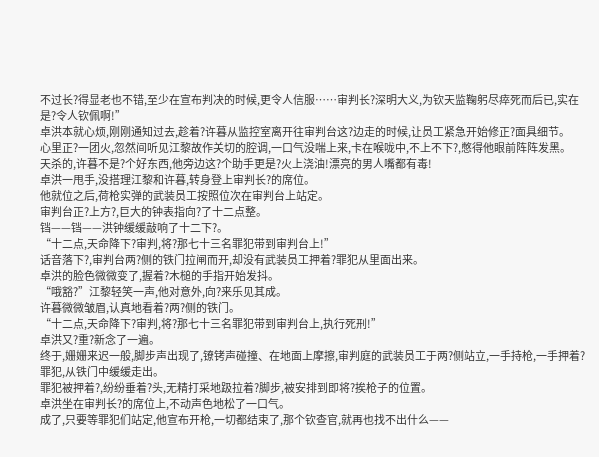不过长?得显老也不错,至少在宣布判决的时候,更令人信服……审判长?深明大义,为钦天监鞠躬尽瘁死而后已,实在是?令人钦佩啊!”
卓洪本就心烦,刚刚通知过去,趁着?许暮从监控室离开往审判台这?边走的时候,让员工紧急开始修正?面具细节。
心里正?一团火,忽然间听见江黎故作关切的腔调,一口气没喘上来,卡在喉咙中,不上不下?,憋得他眼前阵阵发黑。
天杀的,许暮不是?个好东西,他旁边这?个助手更是?火上浇油!漂亮的男人嘴都有毒!
卓洪一甩手,没搭理江黎和许暮,转身登上审判长?的席位。
他就位之后,荷枪实弹的武装员工按照位次在审判台上站定。
审判台正?上方?,巨大的钟表指向?了十二点整。
铛——铛——洪钟缓缓敲响了十二下?。
“十二点,天命降下?审判,将?那七十三名罪犯带到审判台上!”
话音落下?,审判台两?侧的铁门拉闸而开,却没有武装员工押着?罪犯从里面出来。
卓洪的脸色微微变了,握着?木槌的手指开始发抖。
“哦豁?”江黎轻笑一声,他对意外,向?来乐见其成。
许暮微微皱眉,认真地看着?两?侧的铁门。
“十二点,天命降下?审判,将?那七十三名罪犯带到审判台上,执行死刑!”
卓洪又?重?新念了一遍。
终于,姗姗来迟一般,脚步声出现了,镣铐声碰撞、在地面上摩擦,审判庭的武装员工于两?侧站立,一手持枪,一手押着?罪犯,从铁门中缓缓走出。
罪犯被押着?,纷纷垂着?头,无精打采地趿拉着?脚步,被安排到即将?挨枪子的位置。
卓洪坐在审判长?的席位上,不动声色地松了一口气。
成了,只要等罪犯们站定,他宣布开枪,一切都结束了,那个钦查官,就再也找不出什么——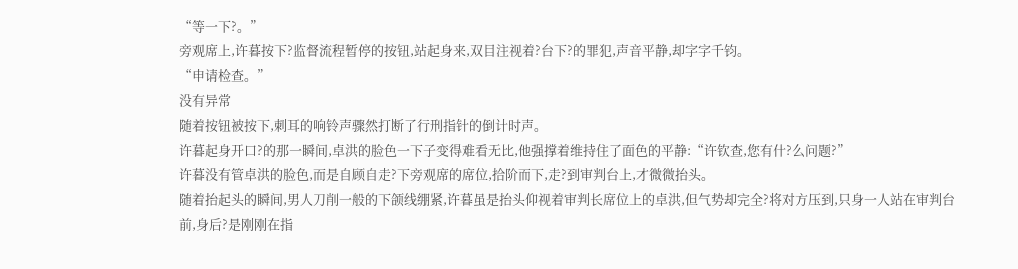“等一下?。”
旁观席上,许暮按下?监督流程暂停的按钮,站起身来,双目注视着?台下?的罪犯,声音平静,却字字千钧。
“申请检查。”
没有异常
随着按钮被按下,刺耳的响铃声骤然打断了行刑指针的倒计时声。
许暮起身开口?的那一瞬间,卓洪的脸色一下子变得难看无比,他强撑着维持住了面色的平静:“许钦查,您有什?么问题?”
许暮没有管卓洪的脸色,而是自顾自走?下旁观席的席位,拾阶而下,走?到审判台上,才微微抬头。
随着抬起头的瞬间,男人刀削一般的下颌线绷紧,许暮虽是抬头仰视着审判长席位上的卓洪,但气势却完全?将对方压到,只身一人站在审判台前,身后?是刚刚在指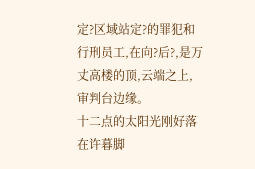定?区域站定?的罪犯和行刑员工,在向?后?,是万丈高楼的顶,云端之上,审判台边缘。
十二点的太阳光刚好落在许暮脚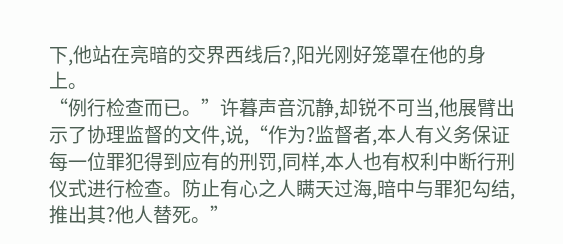下,他站在亮暗的交界西线后?,阳光刚好笼罩在他的身上。
“例行检查而已。”许暮声音沉静,却锐不可当,他展臂出示了协理监督的文件,说,“作为?监督者,本人有义务保证每一位罪犯得到应有的刑罚,同样,本人也有权利中断行刑仪式进行检查。防止有心之人瞒天过海,暗中与罪犯勾结,推出其?他人替死。”